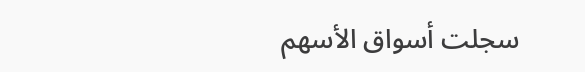سجلت أسواق الأسهم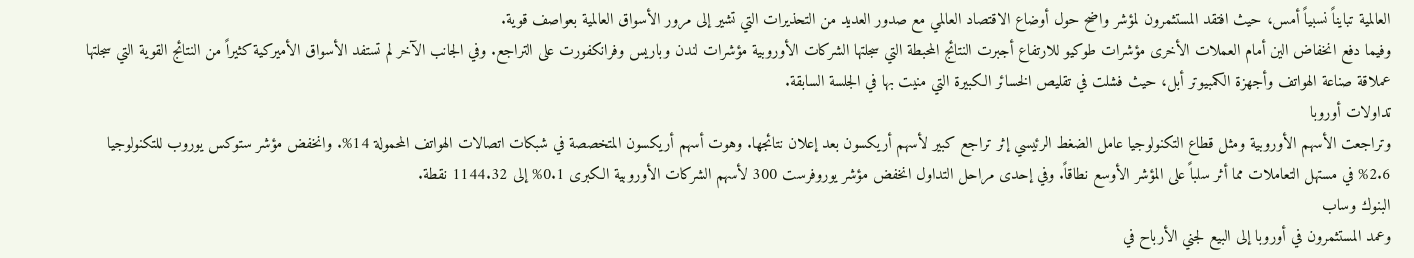العالمية تبايناً نسبياً أمس، حيث افتقد المستثمرون لمؤشر واضح حول أوضاع الاقتصاد العالمي مع صدور العديد من التحذيرات التي تشير إلى مرور الأسواق العالمية بعواصف قوية.
وفيما دفع انخفاض الين أمام العملات الأخرى مؤشرات طوكيو للارتفاع أجبرت النتائج المحبطة التي سجلتها الشركات الأوروبية مؤشرات لندن وباريس وفرانكفورت على التراجع. وفي الجانب الآخر لم تستفد الأسواق الأميركية كثيراً من النتائج القوية التي سجلتها عملاقة صناعة الهواتف وأجهزة الكمبيوتر أبل، حيث فشلت في تقليص الخسائر الكبيرة التي منيت بها في الجلسة السابقة.
تداولات أوروبا
وتراجعت الأسهم الأوروبية ومثل قطاع التكنولوجيا عامل الضغط الرئيسي إثر تراجع كبير لأسهم أريكسون بعد إعلان نتائجها. وهوت أسهم أريكسون المتخصصة في شبكات اتصالات الهواتف المحمولة 14%. وانخفض مؤشر ستوكس يوروب للتكنولوجيا 2.6% في مستهل التعاملات مما أثر سلباً على المؤشر الأوسع نطاقاً. وفي إحدى مراحل التداول انخفض مؤشر يوروفرست 300 لأسهم الشركات الأوروبية الكبرى 0.1% إلى 1144.32 نقطة.
البنوك وساب
وعمد المستثمرون في أوروبا إلى البيع لجني الأرباح في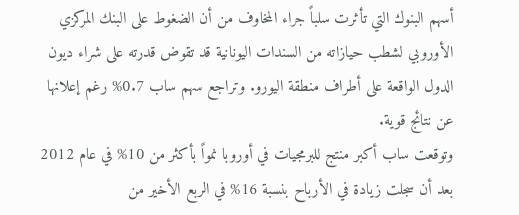أسهم البنوك التي تأثرت سلباً جراء المخاوف من أن الضغوط على البنك المركزي الأوروبي لشطب حيازاته من السندات اليونانية قد تقوض قدرته على شراء ديون الدول الواقعة على أطراف منطقة اليورو. وتراجع سهم ساب 0.7% رغم إعلانها عن نتائج قوية.
وتوقعت ساب أكبر منتج للبرمجيات في أوروبا نمواً بأكثر من 10% في عام 2012 بعد أن سجلت زيادة في الأرباح بنسبة 16% في الربع الأخير من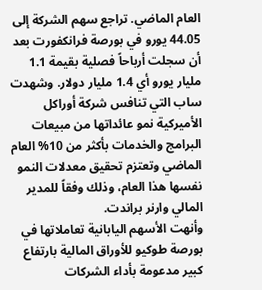العام الماضي. تراجع سهم الشركة إلى 44.05 يورو في بورصة فرانكفورت بعد أن سجلت أرباحاً فصلية بقيمة 1.1 مليار يورو أي 1.4 مليار دولار. وشهدت ساب التي تنافس شركة أوراكل الأميركية نمو عائداتها من مبيعات البرامج والخدمات بأكثر من 10% العام الماضي وتعتزم تحقيق معدلات النمو نفسها هذا العام، وذلك وفقاً للمدير المالي وارنر براندت.
وأنهت الأسهم اليابانية تعاملاتها في بورصة طوكيو للأوراق المالية بارتفاع كبير مدعومة بأداء الشركات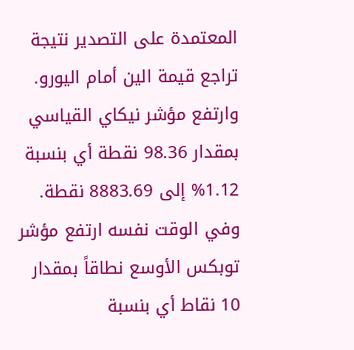المعتمدة على التصدير نتيجة تراجع قيمة الين أمام اليورو. وارتفع مؤشر نيكاي القياسي بمقدار 98.36 نقطة أي بنسبة 1.12% إلى 8883.69 نقطة.
وفي الوقت نفسه ارتفع مؤشر توبكس الأوسع نطاقاً بمقدار 10 نقاط أي بنسبة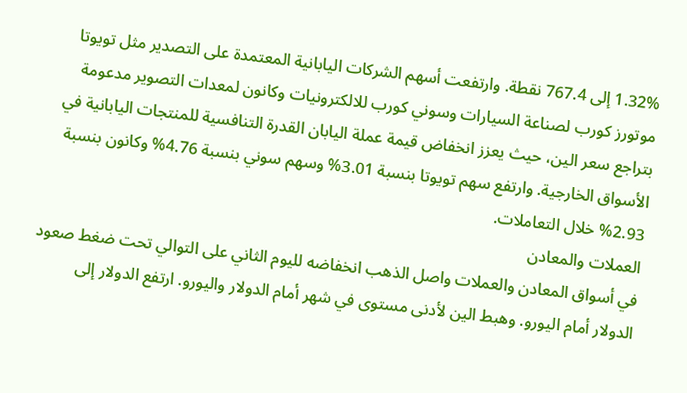1.32% إلى 767.4 نقطة. وارتفعت أسهم الشركات اليابانية المعتمدة على التصدير مثل تويوتا موتورز كورب لصناعة السيارات وسوني كورب للالكترونيات وكانون لمعدات التصوير مدعومة بتراجع سعر الين، حيث يعزز انخفاض قيمة عملة اليابان القدرة التنافسية للمنتجات اليابانية في الأسواق الخارجية. وارتفع سهم تويوتا بنسبة 3.01% وسهم سوني بنسبة 4.76% وكانون بنسبة 2.93% خلال التعاملات.
العملات والمعادن
في أسواق المعادن والعملات واصل الذهب انخفاضه لليوم الثاني على التوالي تحت ضغط صعود الدولار أمام اليورو. وهبط الين لأدنى مستوى في شهر أمام الدولار واليورو. ارتفع الدولار إلى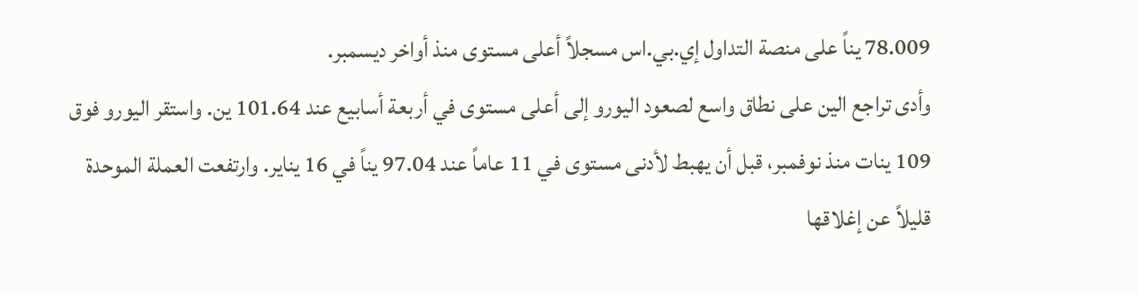78.009 يناً على منصة التداول إي.بي.اس مسجلاً أعلى مستوى منذ أواخر ديسمبر.
وأدى تراجع الين على نطاق واسع لصعود اليورو إلى أعلى مستوى في أربعة أسابيع عند 101.64 ين. واستقر اليورو فوق 109 ينات منذ نوفمبر، قبل أن يهبط لأدنى مستوى في 11 عاماً عند 97.04 يناً في 16 يناير. وارتفعت العملة الموحدة قليلاً عن إغلاقها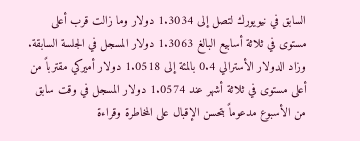السابق في نيويورك لتصل إلى 1.3034 دولار وما زالت قرب أعلى مستوى في ثلاثة أسابيع البالغ 1.3063 دولار المسجل في الجلسة السابقة. وزاد الدولار الأسترالي 0.4 بالمئة إلى 1.0518 دولار أميركي مقترباً من أعلى مستوى في ثلاثة أشهر عند 1.0574 دولار المسجل في وقت سابق من الأسبوع مدعوماً بتحسن الإقبال على المخاطرة وقراءة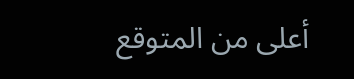أعلى من المتوقع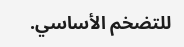للتضخم الأساسي.